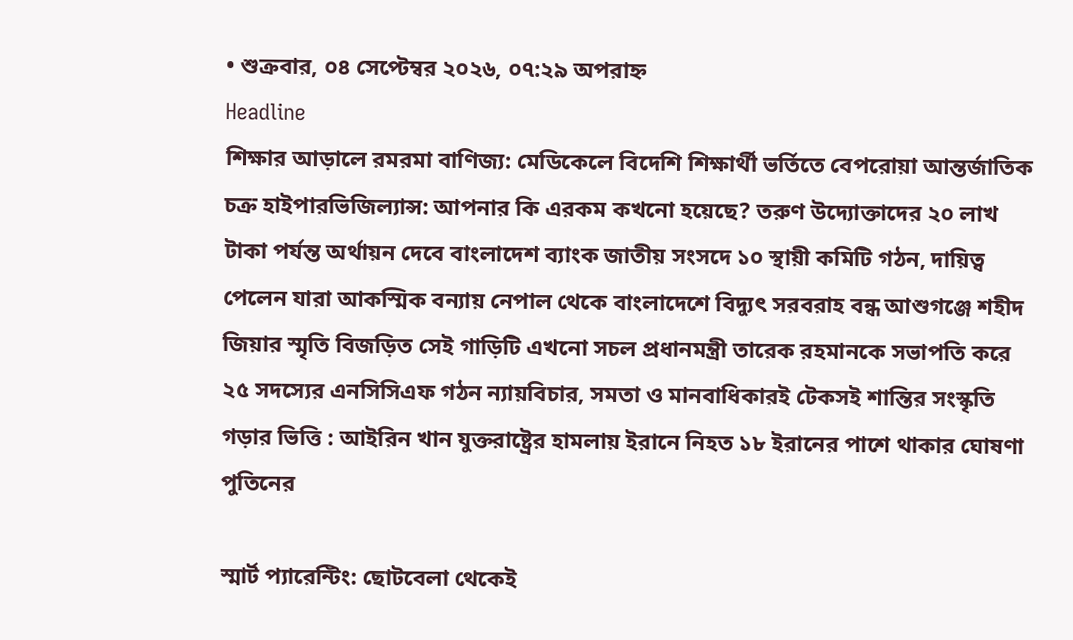• শুক্রবার, ০৪ সেপ্টেম্বর ২০২৬, ০৭:২৯ অপরাহ্ন
Headline
শিক্ষার আড়ালে রমরমা বাণিজ্য: মেডিকেলে বিদেশি শিক্ষার্থী ভর্তিতে বেপরোয়া আন্তর্জাতিক চক্র হাইপারভিজিল্যান্স: আপনার কি এরকম কখনো হয়েছে? তরুণ উদ্যোক্তাদের ২০ লাখ টাকা পর্যন্ত অর্থায়ন দেবে বাংলাদেশ ব্যাংক জাতীয় সংসদে ১০ স্থায়ী কমিটি গঠন, দায়িত্ব পেলেন যারা আকস্মিক বন্যায় নেপাল থেকে বাংলাদেশে বিদ্যুৎ সরবরাহ বন্ধ আশুগঞ্জে শহীদ জিয়ার স্মৃতি বিজড়িত সেই গাড়িটি এখনো সচল প্রধানমন্ত্রী তারেক রহমানকে সভাপতি করে ২৫ সদস্যের এনসিসিএফ গঠন ন্যায়বিচার, সমতা ও মানবাধিকারই টেকসই শান্তির সংস্কৃতি গড়ার ভিত্তি : আইরিন খান যুক্তরাষ্ট্রের হামলায় ইরানে নিহত ১৮ ইরানের পাশে থাকার ঘোষণা পুতিনের

স্মার্ট প্যারেন্টিং: ছোটবেলা থেকেই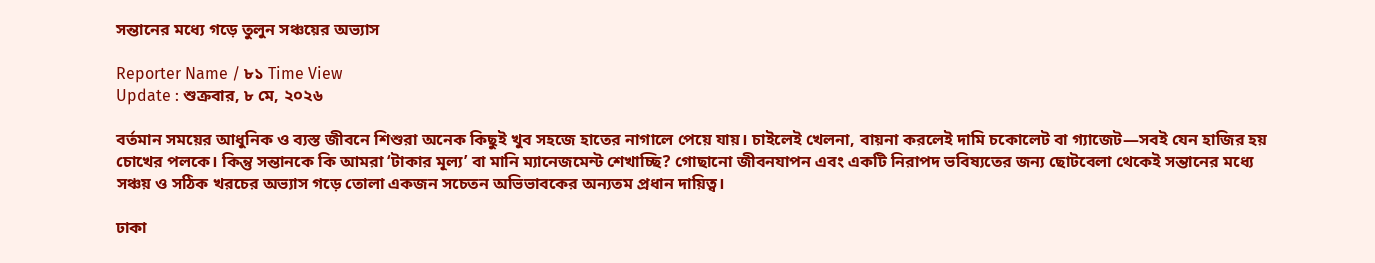সন্তানের মধ্যে গড়ে তুলুন সঞ্চয়ের অভ্যাস

Reporter Name / ৮১ Time View
Update : শুক্রবার, ৮ মে, ২০২৬

বর্তমান সময়ের আধুনিক ও ব্যস্ত জীবনে শিশুরা অনেক কিছুই খুব সহজে হাতের নাগালে পেয়ে যায়। চাইলেই খেলনা, বায়না করলেই দামি চকোলেট বা গ্যাজেট—সবই যেন হাজির হয় চোখের পলকে। কিন্তু সন্তানকে কি আমরা ‘টাকার মূল্য’ বা মানি ম্যানেজমেন্ট শেখাচ্ছি? গোছানো জীবনযাপন এবং একটি নিরাপদ ভবিষ্যতের জন্য ছোটবেলা থেকেই সন্তানের মধ্যে সঞ্চয় ও সঠিক খরচের অভ্যাস গড়ে তোলা একজন সচেতন অভিভাবকের অন্যতম প্রধান দায়িত্ব।

ঢাকা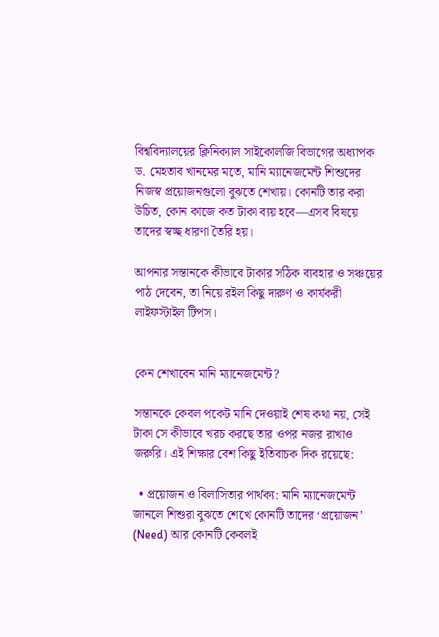বিশ্ববিদ্যালয়ের ক্লিনিক্যাল সাইকোলজি বিভাগের অধ্যাপক ড. মেহতাব খানমের মতে, মানি ম্যানেজমেন্ট শিশুদের নিজস্ব প্রয়োজনগুলো বুঝতে শেখায়। কোনটি তার করা উচিত, কোন কাজে কত টাকা ব্যয় হবে—এসব বিষয়ে তাদের স্বচ্ছ ধারণা তৈরি হয়।

আপনার সন্তানকে কীভাবে টাকার সঠিক ব্যবহার ও সঞ্চয়ের পাঠ দেবেন, তা নিয়ে রইল কিছু দারুণ ও কার্যকরী লাইফস্টাইল টিপস।


কেন শেখাবেন মানি ম্যানেজমেন্ট?

সন্তানকে কেবল পকেট মানি দেওয়াই শেষ কথা নয়, সেই টাকা সে কীভাবে খরচ করছে তার ওপর নজর রাখাও জরুরি। এই শিক্ষার বেশ কিছু ইতিবাচক দিক রয়েছে:

  • প্রয়োজন ও বিলাসিতার পার্থক্য: মানি ম্যানেজমেন্ট জানলে শিশুরা বুঝতে শেখে কোনটি তাদের ‘প্রয়োজন’ (Need) আর কোনটি কেবলই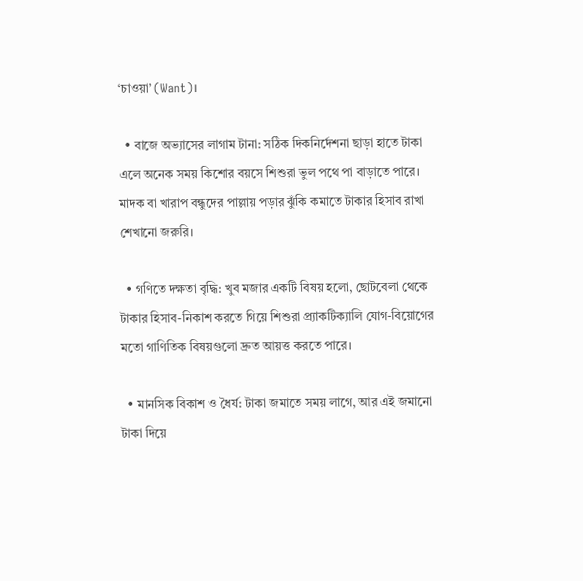‘চাওয়া’ (Want)।

  • বাজে অভ্যাসের লাগাম টানা: সঠিক দিকনির্দেশনা ছাড়া হাতে টাকা এলে অনেক সময় কিশোর বয়সে শিশুরা ভুল পথে পা বাড়াতে পারে। মাদক বা খারাপ বন্ধুদের পাল্লায় পড়ার ঝুঁকি কমাতে টাকার হিসাব রাখা শেখানো জরুরি।

  • গণিতে দক্ষতা বৃদ্ধি: খুব মজার একটি বিষয় হলো, ছোটবেলা থেকে টাকার হিসাব-নিকাশ করতে গিয়ে শিশুরা প্র্যাকটিক্যালি যোগ-বিয়োগের মতো গাণিতিক বিষয়গুলো দ্রুত আয়ত্ত করতে পারে।

  • মানসিক বিকাশ ও ধৈর্য: টাকা জমাতে সময় লাগে, আর এই জমানো টাকা দিয়ে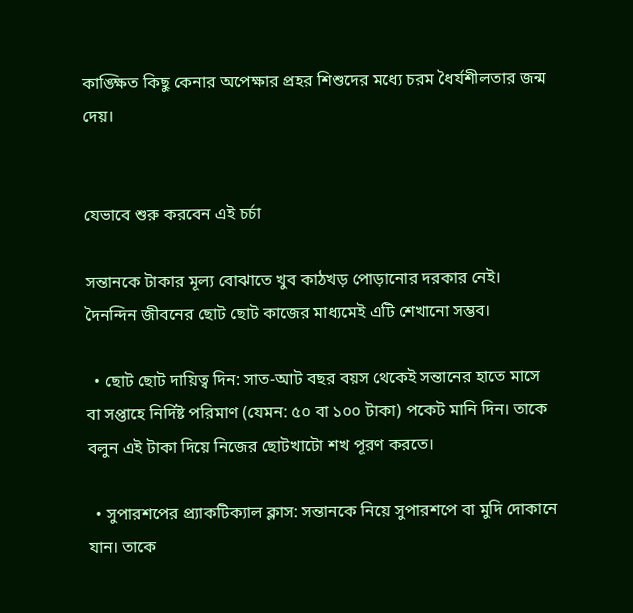কাঙ্ক্ষিত কিছু কেনার অপেক্ষার প্রহর শিশুদের মধ্যে চরম ধৈর্যশীলতার জন্ম দেয়।


যেভাবে শুরু করবেন এই চর্চা

সন্তানকে টাকার মূল্য বোঝাতে খুব কাঠখড় পোড়ানোর দরকার নেই। দৈনন্দিন জীবনের ছোট ছোট কাজের মাধ্যমেই এটি শেখানো সম্ভব।

  • ছোট ছোট দায়িত্ব দিন: সাত-আট বছর বয়স থেকেই সন্তানের হাতে মাসে বা সপ্তাহে নির্দিষ্ট পরিমাণ (যেমন: ৫০ বা ১০০ টাকা) পকেট মানি দিন। তাকে বলুন এই টাকা দিয়ে নিজের ছোটখাটো শখ পূরণ করতে।

  • সুপারশপের প্র্যাকটিক্যাল ক্লাস: সন্তানকে নিয়ে সুপারশপে বা মুদি দোকানে যান। তাকে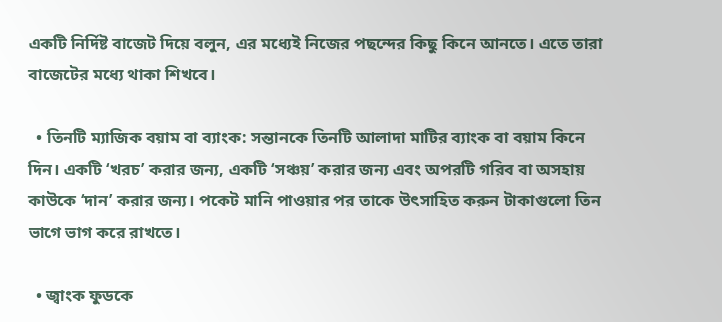একটি নির্দিষ্ট বাজেট দিয়ে বলুন, এর মধ্যেই নিজের পছন্দের কিছু কিনে আনতে। এতে তারা বাজেটের মধ্যে থাকা শিখবে।

  • তিনটি ম্যাজিক বয়াম বা ব্যাংক: সন্তানকে তিনটি আলাদা মাটির ব্যাংক বা বয়াম কিনে দিন। একটি ‘খরচ’ করার জন্য, একটি ‘সঞ্চয়’ করার জন্য এবং অপরটি গরিব বা অসহায় কাউকে ‘দান’ করার জন্য। পকেট মানি পাওয়ার পর তাকে উৎসাহিত করুন টাকাগুলো তিন ভাগে ভাগ করে রাখতে।

  • জ্বাংক ফুডকে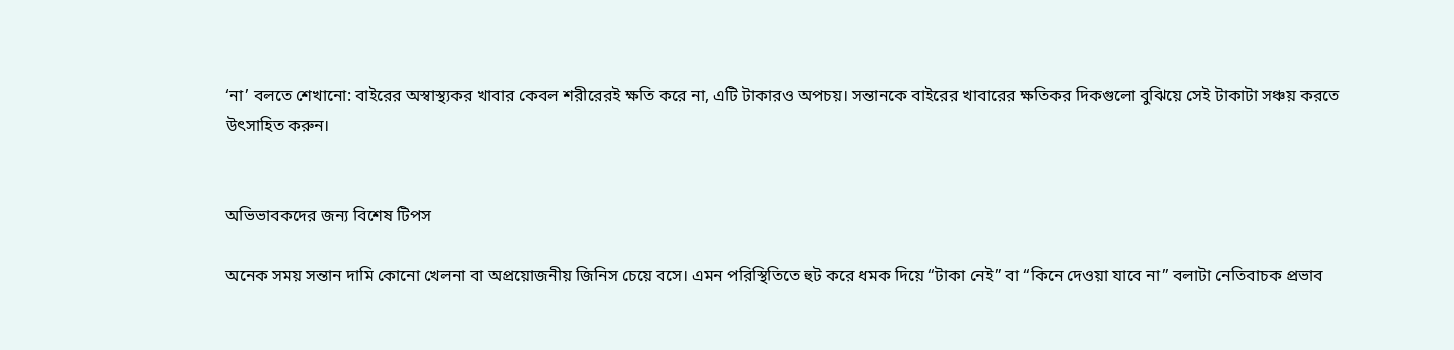‘না’ বলতে শেখানো: বাইরের অস্বাস্থ্যকর খাবার কেবল শরীরেরই ক্ষতি করে না, এটি টাকারও অপচয়। সন্তানকে বাইরের খাবারের ক্ষতিকর দিকগুলো বুঝিয়ে সেই টাকাটা সঞ্চয় করতে উৎসাহিত করুন।


অভিভাবকদের জন্য বিশেষ টিপস

অনেক সময় সন্তান দামি কোনো খেলনা বা অপ্রয়োজনীয় জিনিস চেয়ে বসে। এমন পরিস্থিতিতে হুট করে ধমক দিয়ে “টাকা নেই” বা “কিনে দেওয়া যাবে না” বলাটা নেতিবাচক প্রভাব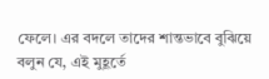ফেলে। এর বদলে তাদের শান্তভাবে বুঝিয়ে বলুন যে, এই মুহূর্তে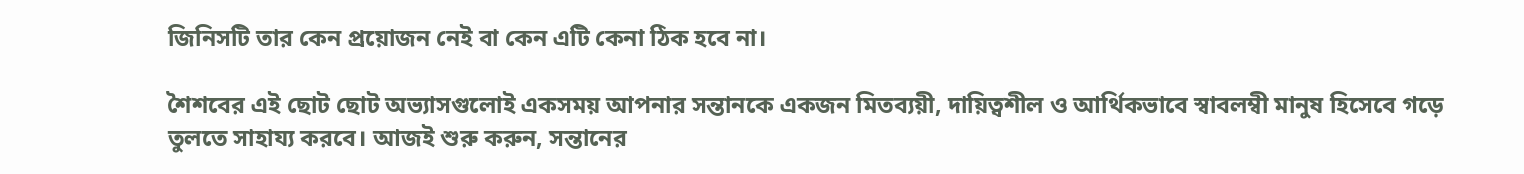জিনিসটি তার কেন প্রয়োজন নেই বা কেন এটি কেনা ঠিক হবে না।

শৈশবের এই ছোট ছোট অভ্যাসগুলোই একসময় আপনার সন্তানকে একজন মিতব্যয়ী, দায়িত্বশীল ও আর্থিকভাবে স্বাবলম্বী মানুষ হিসেবে গড়ে তুলতে সাহায্য করবে। আজই শুরু করুন, সন্তানের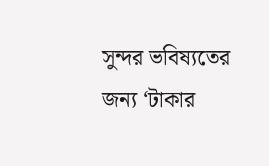সুন্দর ভবিষ্যতের জন্য ‘টাকার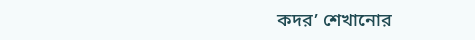কদর’ শেখানোর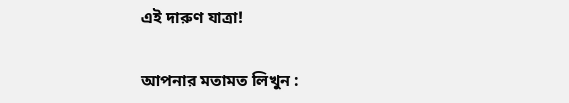এই দারুণ যাত্রা!


আপনার মতামত লিখুন :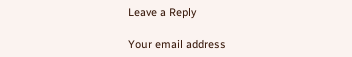Leave a Reply

Your email address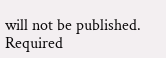will not be published. Required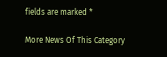fields are marked *

More News Of This Category